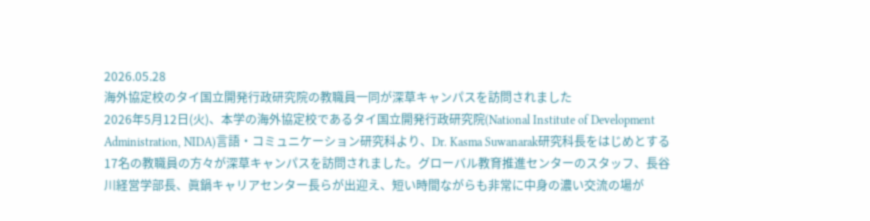2026.05.28
海外協定校のタイ国立開発行政研究院の教職員一同が深草キャンパスを訪問されました
2026年5月12日(火)、本学の海外協定校であるタイ国立開発行政研究院(National Institute of Development Administration, NIDA)言語・コミュニケーション研究科より、Dr. Kasma Suwanarak研究科長をはじめとする17名の教職員の方々が深草キャンパスを訪問されました。グローバル教育推進センターのスタッフ、長谷川経営学部長、眞鍋キャリアセンター長らが出迎え、短い時間ながらも非常に中身の濃い交流の場が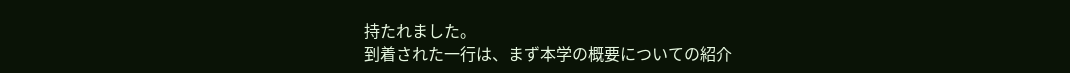持たれました。
到着された一行は、まず本学の概要についての紹介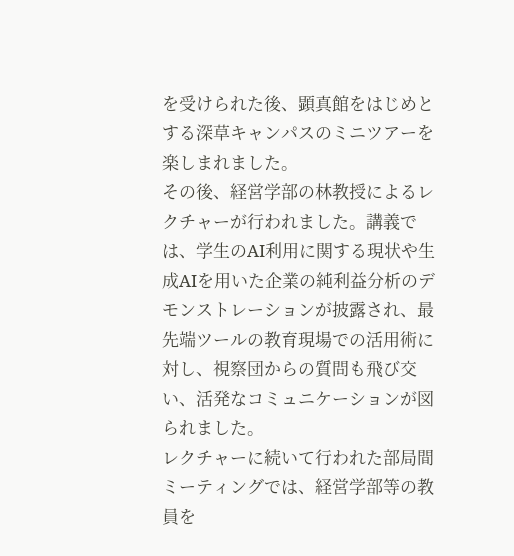を受けられた後、顕真館をはじめとする深草キャンパスのミニツアーを楽しまれました。
その後、経営学部の林教授によるレクチャーが行われました。講義では、学生のAI利用に関する現状や生成AIを用いた企業の純利益分析のデモンストレーションが披露され、最先端ツールの教育現場での活用術に対し、視察団からの質問も飛び交い、活発なコミュニケーションが図られました。
レクチャーに続いて行われた部局間ミーティングでは、経営学部等の教員を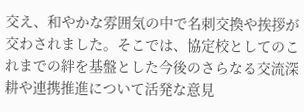交え、和やかな雰囲気の中で名刺交換や挨拶が交わされました。そこでは、協定校としてのこれまでの絆を基盤とした今後のさらなる交流深耕や連携推進について活発な意見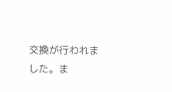交換が行われました。ま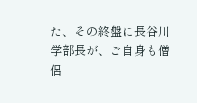た、その終盤に長谷川学部長が、ご自身も僧侶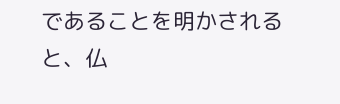であることを明かされると、仏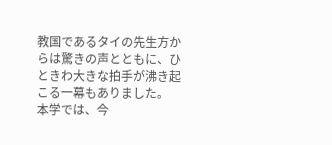教国であるタイの先生方からは驚きの声とともに、ひときわ大きな拍手が沸き起こる一幕もありました。
本学では、今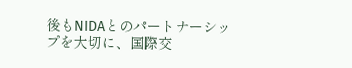後もNIDAとのパートナーシップを大切に、国際交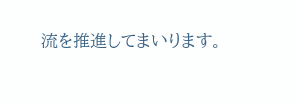流を推進してまいります。